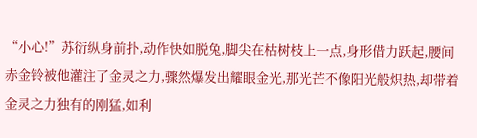“小心!”苏衍纵身前扑,动作快如脱兔,脚尖在枯树枝上一点,身形借力跃起,腰间赤金铃被他灌注了金灵之力,骤然爆发出耀眼金光,那光芒不像阳光般炽热,却带着金灵之力独有的刚猛,如利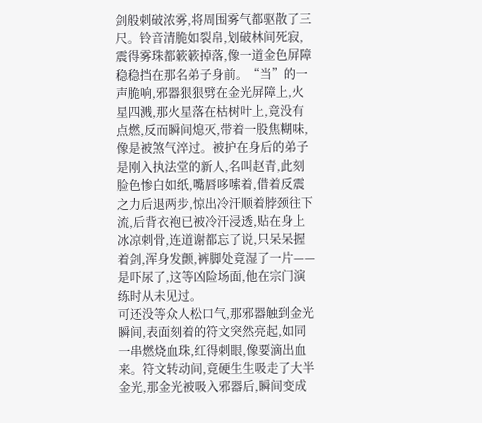剑般刺破浓雾,将周围雾气都驱散了三尺。铃音清脆如裂帛,划破林间死寂,震得雾珠都簌簌掉落,像一道金色屏障稳稳挡在那名弟子身前。“当”的一声脆响,邪器狠狠劈在金光屏障上,火星四溅,那火星落在枯树叶上,竟没有点燃,反而瞬间熄灭,带着一股焦糊味,像是被煞气淬过。被护在身后的弟子是刚入执法堂的新人,名叫赵青,此刻脸色惨白如纸,嘴唇哆嗦着,借着反震之力后退两步,惊出冷汗顺着脖颈往下流,后背衣袍已被冷汗浸透,贴在身上冰凉刺骨,连道谢都忘了说,只呆呆握着剑,浑身发颤,裤脚处竟湿了一片——是吓尿了,这等凶险场面,他在宗门演练时从未见过。
可还没等众人松口气,那邪器触到金光瞬间,表面刻着的符文突然亮起,如同一串燃烧血珠,红得刺眼,像要滴出血来。符文转动间,竟硬生生吸走了大半金光,那金光被吸入邪器后,瞬间变成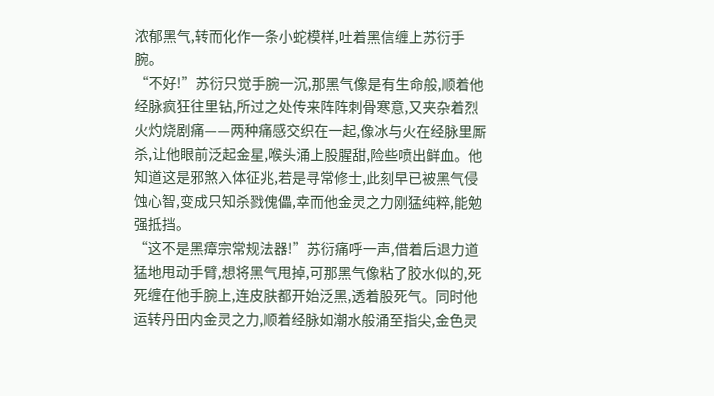浓郁黑气,转而化作一条小蛇模样,吐着黑信缠上苏衍手腕。
“不好!”苏衍只觉手腕一沉,那黑气像是有生命般,顺着他经脉疯狂往里钻,所过之处传来阵阵刺骨寒意,又夹杂着烈火灼烧剧痛——两种痛感交织在一起,像冰与火在经脉里厮杀,让他眼前泛起金星,喉头涌上股腥甜,险些喷出鲜血。他知道这是邪煞入体征兆,若是寻常修士,此刻早已被黑气侵蚀心智,变成只知杀戮傀儡,幸而他金灵之力刚猛纯粹,能勉强抵挡。
“这不是黑瘴宗常规法器!”苏衍痛呼一声,借着后退力道猛地甩动手臂,想将黑气甩掉,可那黑气像粘了胶水似的,死死缠在他手腕上,连皮肤都开始泛黑,透着股死气。同时他运转丹田内金灵之力,顺着经脉如潮水般涌至指尖,金色灵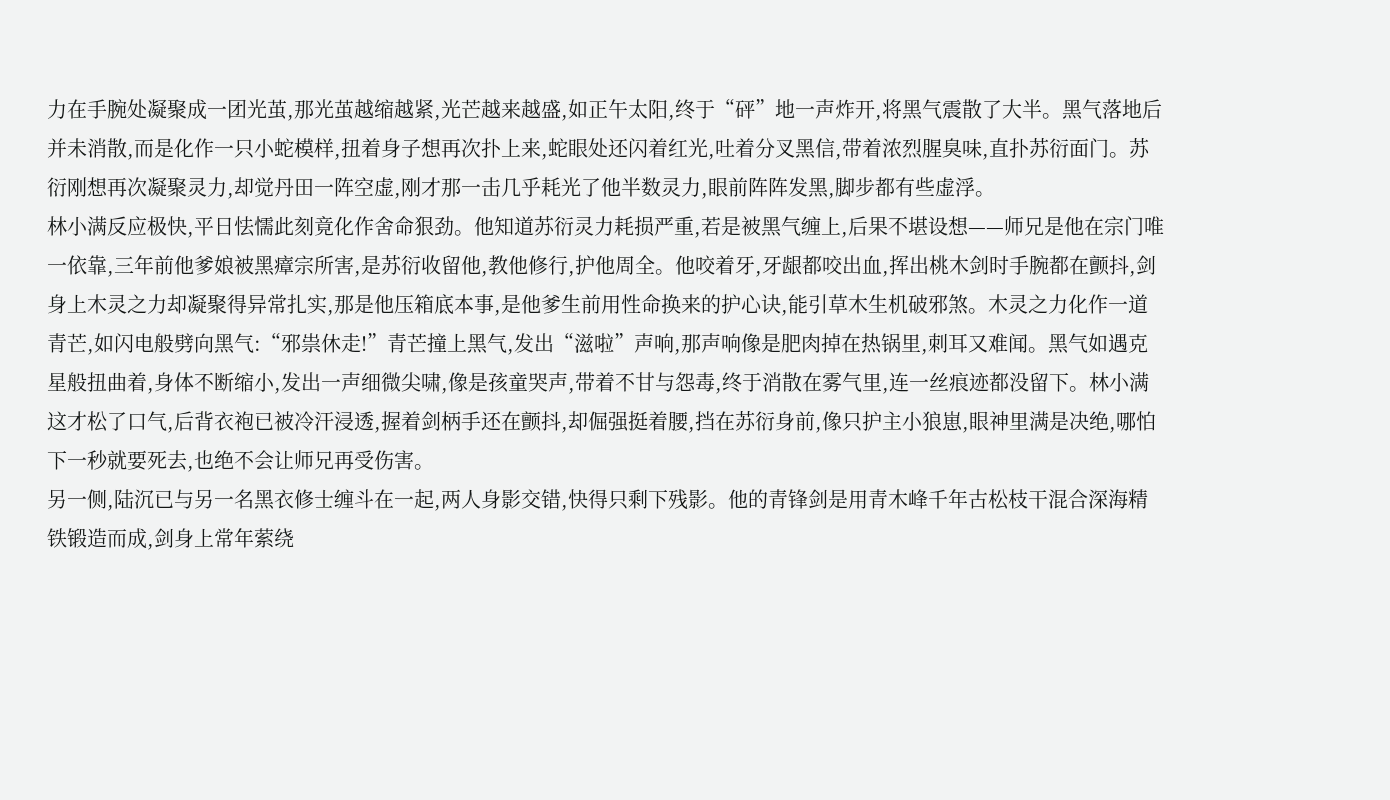力在手腕处凝聚成一团光茧,那光茧越缩越紧,光芒越来越盛,如正午太阳,终于“砰”地一声炸开,将黑气震散了大半。黑气落地后并未消散,而是化作一只小蛇模样,扭着身子想再次扑上来,蛇眼处还闪着红光,吐着分叉黑信,带着浓烈腥臭味,直扑苏衍面门。苏衍刚想再次凝聚灵力,却觉丹田一阵空虚,刚才那一击几乎耗光了他半数灵力,眼前阵阵发黑,脚步都有些虚浮。
林小满反应极快,平日怯懦此刻竟化作舍命狠劲。他知道苏衍灵力耗损严重,若是被黑气缠上,后果不堪设想——师兄是他在宗门唯一依靠,三年前他爹娘被黑瘴宗所害,是苏衍收留他,教他修行,护他周全。他咬着牙,牙龈都咬出血,挥出桃木剑时手腕都在颤抖,剑身上木灵之力却凝聚得异常扎实,那是他压箱底本事,是他爹生前用性命换来的护心诀,能引草木生机破邪煞。木灵之力化作一道青芒,如闪电般劈向黑气:“邪祟休走!”青芒撞上黑气,发出“滋啦”声响,那声响像是肥肉掉在热锅里,刺耳又难闻。黑气如遇克星般扭曲着,身体不断缩小,发出一声细微尖啸,像是孩童哭声,带着不甘与怨毒,终于消散在雾气里,连一丝痕迹都没留下。林小满这才松了口气,后背衣袍已被冷汗浸透,握着剑柄手还在颤抖,却倔强挺着腰,挡在苏衍身前,像只护主小狼崽,眼神里满是决绝,哪怕下一秒就要死去,也绝不会让师兄再受伤害。
另一侧,陆沉已与另一名黑衣修士缠斗在一起,两人身影交错,快得只剩下残影。他的青锋剑是用青木峰千年古松枝干混合深海精铁锻造而成,剑身上常年萦绕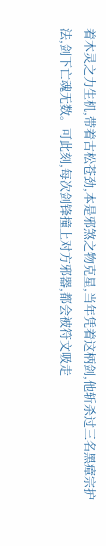着木灵之力生机,带着古松苍劲,本是邪煞之物克星,当年凭着这柄剑,他斩杀过三名黑瘴宗护法,剑下亡魂无数。可此刻,每次剑锋撞上对方邪器,都会被符文吸走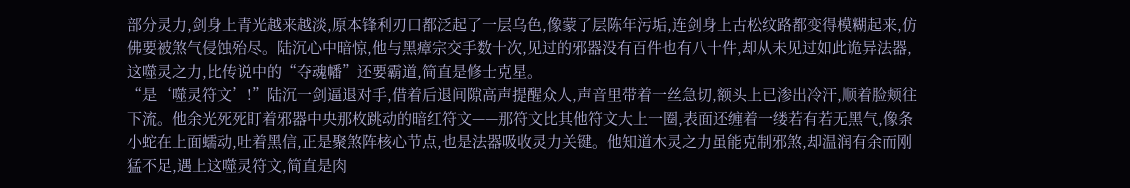部分灵力,剑身上青光越来越淡,原本锋利刃口都泛起了一层乌色,像蒙了层陈年污垢,连剑身上古松纹路都变得模糊起来,仿佛要被煞气侵蚀殆尽。陆沉心中暗惊,他与黑瘴宗交手数十次,见过的邪器没有百件也有八十件,却从未见过如此诡异法器,这噬灵之力,比传说中的“夺魂幡”还要霸道,简直是修士克星。
“是‘噬灵符文’!”陆沉一剑逼退对手,借着后退间隙高声提醒众人,声音里带着一丝急切,额头上已渗出冷汗,顺着脸颊往下流。他余光死死盯着邪器中央那枚跳动的暗红符文——那符文比其他符文大上一圈,表面还缠着一缕若有若无黑气,像条小蛇在上面蠕动,吐着黑信,正是聚煞阵核心节点,也是法器吸收灵力关键。他知道木灵之力虽能克制邪煞,却温润有余而刚猛不足,遇上这噬灵符文,简直是肉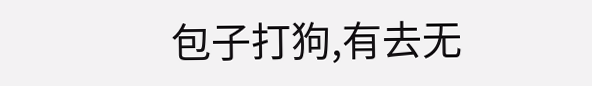包子打狗,有去无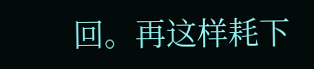回。再这样耗下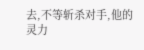去,不等斩杀对手,他的灵力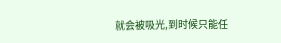就会被吸光,到时候只能任